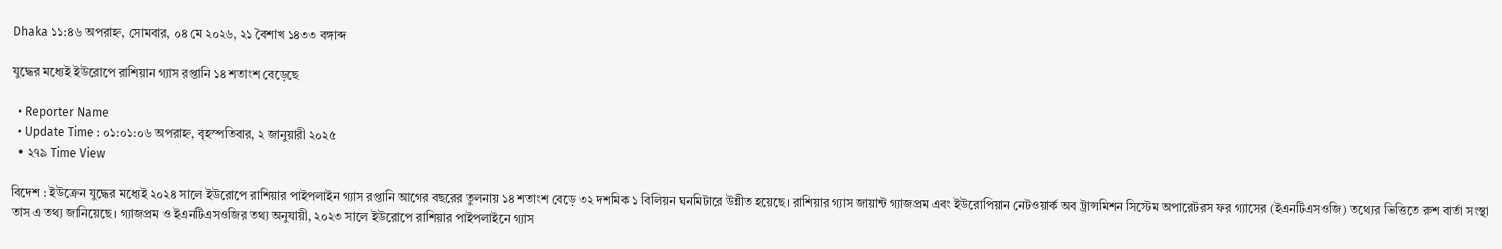Dhaka ১১:৪৬ অপরাহ্ন, সোমবার, ০৪ মে ২০২৬, ২১ বৈশাখ ১৪৩৩ বঙ্গাব্দ

যুদ্ধের মধ্যেই ইউরোপে রাশিয়ান গ্যাস রপ্তানি ১৪ শতাংশ বেড়েছে

  • Reporter Name
  • Update Time : ০১:০১:০৬ অপরাহ্ন, বৃহস্পতিবার, ২ জানুয়ারী ২০২৫
  • ২৭৯ Time View

বিদেশ : ইউক্রেন যুদ্ধের মধ্যেই ২০২৪ সালে ইউরোপে রাশিয়ার পাইপলাইন গ্যাস রপ্তানি আগের বছরের তুলনায় ১৪ শতাংশ বেড়ে ৩২ দশমিক ১ বিলিয়ন ঘনমিটারে উন্নীত হয়েছে। রাশিয়ার গ্যাস জায়ান্ট গ্যাজপ্রম এবং ইউরোপিয়ান নেটওয়ার্ক অব ট্রান্সমিশন সিস্টেম অপারেটরস ফর গ্যাসের (ইএনটিএসওজি) তথ্যের ভিত্তিতে রুশ বার্তা সংস্থা তাস এ তথ্য জানিয়েছে। গ্যাজপ্রম ও ইএনটিএসওজির তথ্য অনুযায়ী, ২০২৩ সালে ইউরোপে রাশিয়ার পাইপলাইনে গ্যাস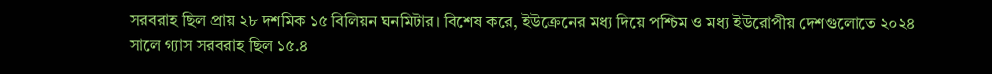সরবরাহ ছিল প্রায় ২৮ দশমিক ১৫ বিলিয়ন ঘনমিটার। বিশেষ করে, ইউক্রেনের মধ্য দিয়ে পশ্চিম ও মধ্য ইউরোপীয় দেশগুলোতে ২০২৪ সালে গ্যাস সরবরাহ ছিল ১৫.৪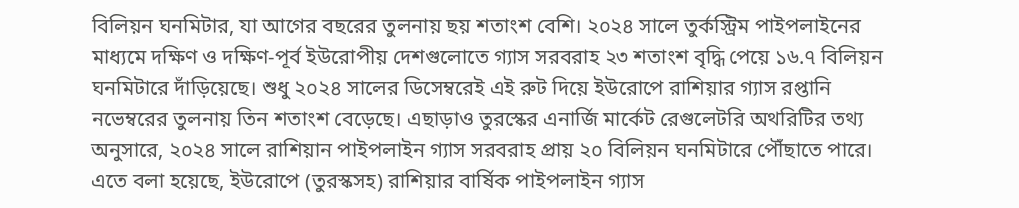বিলিয়ন ঘনমিটার, যা আগের বছরের তুলনায় ছয় শতাংশ বেশি। ২০২৪ সালে তুর্কস্ট্রিম পাইপলাইনের মাধ্যমে দক্ষিণ ও দক্ষিণ-পূর্ব ইউরোপীয় দেশগুলোতে গ্যাস সরবরাহ ২৩ শতাংশ বৃদ্ধি পেয়ে ১৬.৭ বিলিয়ন ঘনমিটারে দাঁড়িয়েছে। শুধু ২০২৪ সালের ডিসেম্বরেই এই রুট দিয়ে ইউরোপে রাশিয়ার গ্যাস রপ্তানি নভেম্বরের তুলনায় তিন শতাংশ বেড়েছে। এছাড়াও তুরস্কের এনার্জি মার্কেট রেগুলেটরি অথরিটির তথ্য অনুসারে, ২০২৪ সালে রাশিয়ান পাইপলাইন গ্যাস সরবরাহ প্রায় ২০ বিলিয়ন ঘনমিটারে পৌঁছাতে পারে। এতে বলা হয়েছে, ইউরোপে (তুরস্কসহ) রাশিয়ার বার্ষিক পাইপলাইন গ্যাস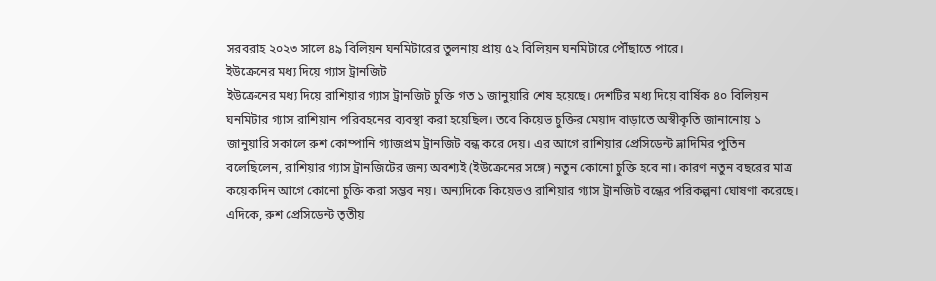সরবরাহ ২০২৩ সালে ৪৯ বিলিয়ন ঘনমিটারের তুলনায় প্রায় ৫২ বিলিয়ন ঘনমিটারে পৌঁছাতে পারে।
ইউক্রেনের মধ্য দিয়ে গ্যাস ট্রানজিট
ইউক্রেনের মধ্য দিয়ে রাশিয়ার গ্যাস ট্রানজিট চুক্তি গত ১ জানুয়ারি শেষ হয়েছে। দেশটির মধ্য দিয়ে বার্ষিক ৪০ বিলিয়ন ঘনমিটার গ্যাস রাশিয়ান পরিবহনের ব্যবস্থা করা হয়েছিল। তবে কিয়েভ চুক্তির মেয়াদ বাড়াতে অস্বীকৃতি জানানোয় ১ জানুয়ারি সকালে রুশ কোম্পানি গ্যাজপ্রম ট্রানজিট বন্ধ করে দেয়। এর আগে রাশিয়ার প্রেসিডেন্ট ভ্লাদিমির পুতিন বলেছিলেন, রাশিয়ার গ্যাস ট্রানজিটের জন্য অবশ্যই (ইউক্রেনের সঙ্গে) নতুন কোনো চুক্তি হবে না। কারণ নতুন বছরের মাত্র কয়েকদিন আগে কোনো চুক্তি করা সম্ভব নয়। অন্যদিকে কিয়েভও রাশিয়ার গ্যাস ট্রানজিট বন্ধের পরিকল্পনা ঘোষণা করেছে। এদিকে, রুশ প্রেসিডেন্ট তৃতীয়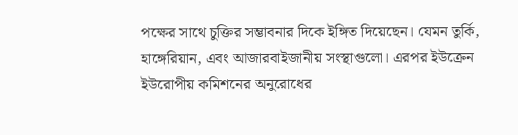পক্ষের সাথে চুক্তির সম্ভাবনার দিকে ইঙ্গিত দিয়েছেন। যেমন তুর্কি, হাঙ্গেরিয়ান, এবং আজারবাইজানীয় সংস্থাগুলো। এরপর ইউক্রেন ইউরোপীয় কমিশনের অনুরোধের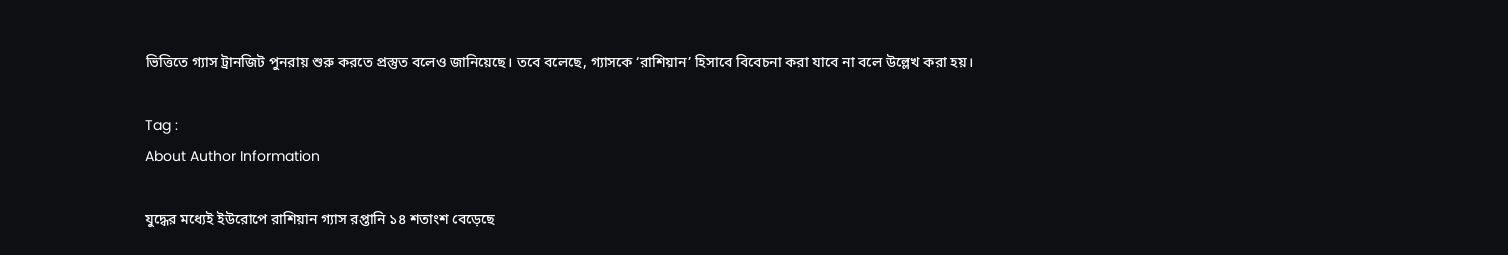ভিত্তিতে গ্যাস ট্রানজিট পুনরায় শুরু করতে প্রস্তুত বলেও জানিয়েছে। তবে বলেছে, গ্যাসকে ‘রাশিয়ান’ হিসাবে বিবেচনা করা যাবে না বলে উল্লেখ করা হয়।

Tag :
About Author Information

যুদ্ধের মধ্যেই ইউরোপে রাশিয়ান গ্যাস রপ্তানি ১৪ শতাংশ বেড়েছে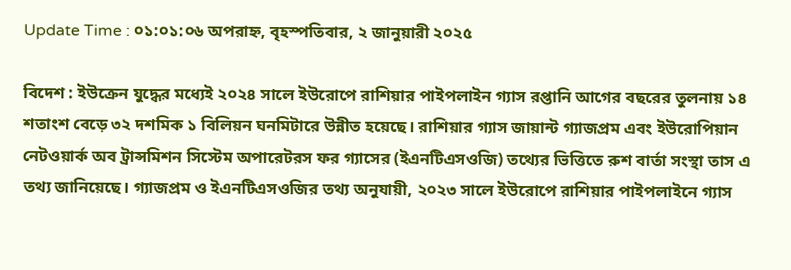Update Time : ০১:০১:০৬ অপরাহ্ন, বৃহস্পতিবার, ২ জানুয়ারী ২০২৫

বিদেশ : ইউক্রেন যুদ্ধের মধ্যেই ২০২৪ সালে ইউরোপে রাশিয়ার পাইপলাইন গ্যাস রপ্তানি আগের বছরের তুলনায় ১৪ শতাংশ বেড়ে ৩২ দশমিক ১ বিলিয়ন ঘনমিটারে উন্নীত হয়েছে। রাশিয়ার গ্যাস জায়ান্ট গ্যাজপ্রম এবং ইউরোপিয়ান নেটওয়ার্ক অব ট্রান্সমিশন সিস্টেম অপারেটরস ফর গ্যাসের (ইএনটিএসওজি) তথ্যের ভিত্তিতে রুশ বার্তা সংস্থা তাস এ তথ্য জানিয়েছে। গ্যাজপ্রম ও ইএনটিএসওজির তথ্য অনুযায়ী, ২০২৩ সালে ইউরোপে রাশিয়ার পাইপলাইনে গ্যাস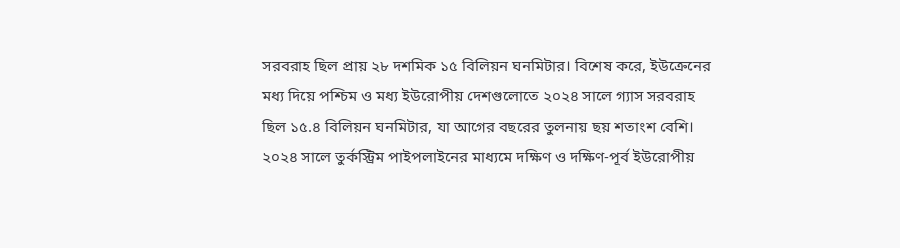সরবরাহ ছিল প্রায় ২৮ দশমিক ১৫ বিলিয়ন ঘনমিটার। বিশেষ করে, ইউক্রেনের মধ্য দিয়ে পশ্চিম ও মধ্য ইউরোপীয় দেশগুলোতে ২০২৪ সালে গ্যাস সরবরাহ ছিল ১৫.৪ বিলিয়ন ঘনমিটার, যা আগের বছরের তুলনায় ছয় শতাংশ বেশি। ২০২৪ সালে তুর্কস্ট্রিম পাইপলাইনের মাধ্যমে দক্ষিণ ও দক্ষিণ-পূর্ব ইউরোপীয়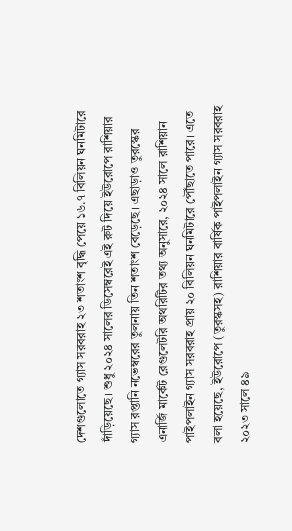দেশগুলোতে গ্যাস সরবরাহ ২৩ শতাংশ বৃদ্ধি পেয়ে ১৬.৭ বিলিয়ন ঘনমিটারে দাঁড়িয়েছে। শুধু ২০২৪ সালের ডিসেম্বরেই এই রুট দিয়ে ইউরোপে রাশিয়ার গ্যাস রপ্তানি নভেম্বরের তুলনায় তিন শতাংশ বেড়েছে। এছাড়াও তুরস্কের এনার্জি মার্কেট রেগুলেটরি অথরিটির তথ্য অনুসারে, ২০২৪ সালে রাশিয়ান পাইপলাইন গ্যাস সরবরাহ প্রায় ২০ বিলিয়ন ঘনমিটারে পৌঁছাতে পারে। এতে বলা হয়েছে, ইউরোপে (তুরস্কসহ) রাশিয়ার বার্ষিক পাইপলাইন গ্যাস সরবরাহ ২০২৩ সালে ৪৯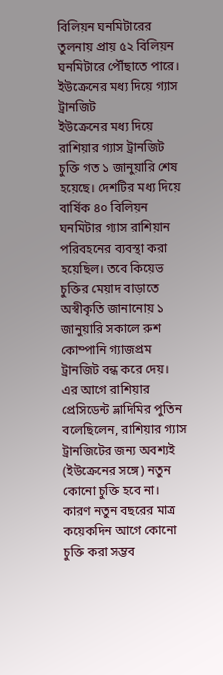বিলিয়ন ঘনমিটারের তুলনায় প্রায় ৫২ বিলিয়ন ঘনমিটারে পৌঁছাতে পারে।
ইউক্রেনের মধ্য দিয়ে গ্যাস ট্রানজিট
ইউক্রেনের মধ্য দিয়ে রাশিয়ার গ্যাস ট্রানজিট চুক্তি গত ১ জানুয়ারি শেষ হয়েছে। দেশটির মধ্য দিয়ে বার্ষিক ৪০ বিলিয়ন ঘনমিটার গ্যাস রাশিয়ান পরিবহনের ব্যবস্থা করা হয়েছিল। তবে কিয়েভ চুক্তির মেয়াদ বাড়াতে অস্বীকৃতি জানানোয় ১ জানুয়ারি সকালে রুশ কোম্পানি গ্যাজপ্রম ট্রানজিট বন্ধ করে দেয়। এর আগে রাশিয়ার প্রেসিডেন্ট ভ্লাদিমির পুতিন বলেছিলেন, রাশিয়ার গ্যাস ট্রানজিটের জন্য অবশ্যই (ইউক্রেনের সঙ্গে) নতুন কোনো চুক্তি হবে না। কারণ নতুন বছরের মাত্র কয়েকদিন আগে কোনো চুক্তি করা সম্ভব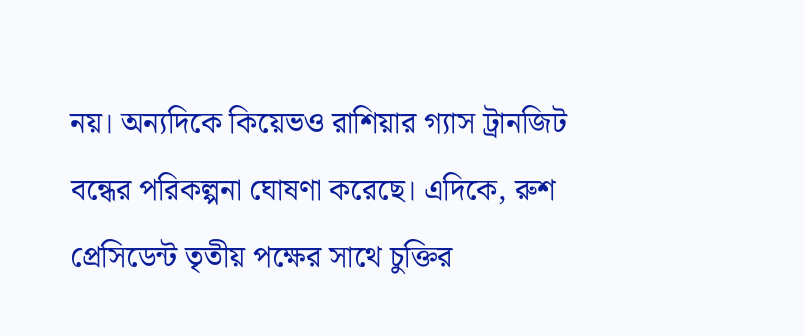নয়। অন্যদিকে কিয়েভও রাশিয়ার গ্যাস ট্রানজিট বন্ধের পরিকল্পনা ঘোষণা করেছে। এদিকে, রুশ প্রেসিডেন্ট তৃতীয় পক্ষের সাথে চুক্তির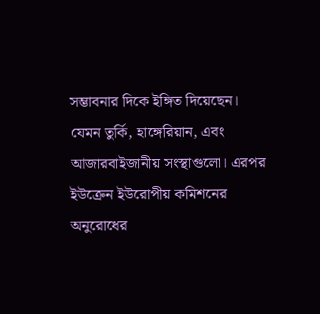সম্ভাবনার দিকে ইঙ্গিত দিয়েছেন। যেমন তুর্কি, হাঙ্গেরিয়ান, এবং আজারবাইজানীয় সংস্থাগুলো। এরপর ইউক্রেন ইউরোপীয় কমিশনের অনুরোধের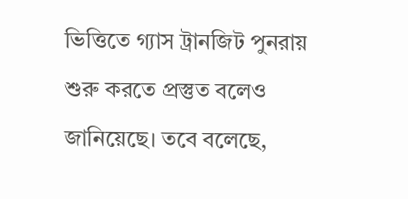ভিত্তিতে গ্যাস ট্রানজিট পুনরায় শুরু করতে প্রস্তুত বলেও জানিয়েছে। তবে বলেছে,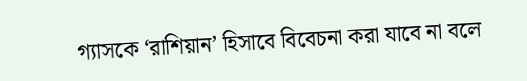গ্যাসকে ‘রাশিয়ান’ হিসাবে বিবেচনা করা যাবে না বলে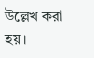উল্লেখ করা হয়।